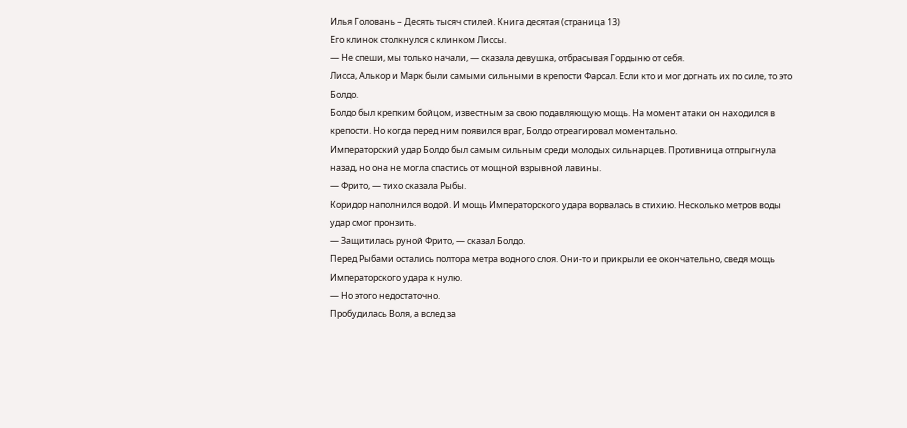Илья Головань – Десять тысяч стилей. Книга десятая (страница 13)
Его клинок столкнулся с клинком Лиссы.
— Не спеши, мы только начали, — сказала девушка, отбрасывая Гордыню от себя.
Лисса, Алькор и Марк были самыми сильными в крепости Фарсал. Если кто и мог догнать их по силе, то это Болдо.
Болдо был крепким бойцом, известным за свою подавляющую мощь. На момент атаки он находился в крепости. Но когда перед ним появился враг, Болдо отреагировал моментально.
Императорский удар Болдо был самым сильным среди молодых сильнарцев. Противница отпрыгнула назад, но она не могла спастись от мощной взрывной лавины.
— Фрито, — тихо сказала Рыбы.
Коридор наполнился водой. И мощь Императорского удара ворвалась в стихию. Несколько метров воды удар смог пронзить.
— Защитилась руной Фрито, — сказал Болдо.
Перед Рыбами остались полтора метра водного слоя. Они-то и прикрыли ее окончательно, сведя мощь Императорского удара к нулю.
— Но этого недостаточно.
Пробудилась Воля, а вслед за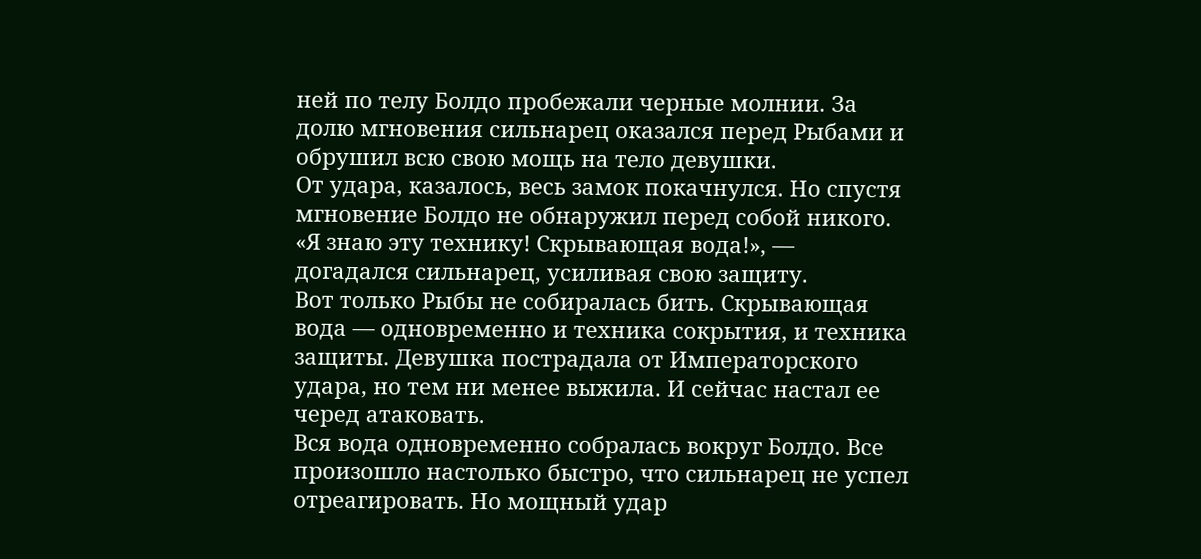ней по телу Болдо пробежали черные молнии. За долю мгновения сильнарец оказался перед Рыбами и обрушил всю свою мощь на тело девушки.
От удара, казалось, весь замок покачнулся. Но спустя мгновение Болдо не обнаружил перед собой никого.
«Я знаю эту технику! Скрывающая вода!», — догадался сильнарец, усиливая свою защиту.
Вот только Рыбы не собиралась бить. Скрывающая вода — одновременно и техника сокрытия, и техника защиты. Девушка пострадала от Императорского удара, но тем ни менее выжила. И сейчас настал ее черед атаковать.
Вся вода одновременно собралась вокруг Болдо. Все произошло настолько быстро, что сильнарец не успел отреагировать. Но мощный удар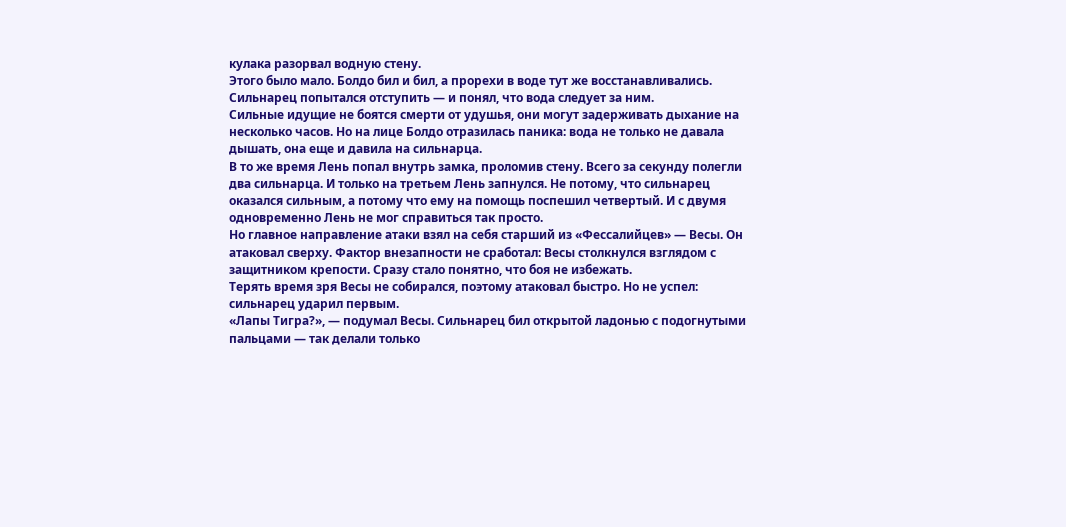кулака разорвал водную стену.
Этого было мало. Болдо бил и бил, а прорехи в воде тут же восстанавливались. Сильнарец попытался отступить — и понял, что вода следует за ним.
Сильные идущие не боятся смерти от удушья, они могут задерживать дыхание на несколько часов. Но на лице Болдо отразилась паника: вода не только не давала дышать, она еще и давила на сильнарца.
В то же время Лень попал внутрь замка, проломив стену. Всего за секунду полегли два сильнарца. И только на третьем Лень запнулся. Не потому, что сильнарец оказался сильным, а потому что ему на помощь поспешил четвертый. И с двумя одновременно Лень не мог справиться так просто.
Но главное направление атаки взял на себя старший из «Фессалийцев» — Весы. Он атаковал сверху. Фактор внезапности не сработал: Весы столкнулся взглядом с защитником крепости. Сразу стало понятно, что боя не избежать.
Терять время зря Весы не собирался, поэтому атаковал быстро. Но не успел: сильнарец ударил первым.
«Лапы Тигра?», — подумал Весы. Сильнарец бил открытой ладонью с подогнутыми пальцами — так делали только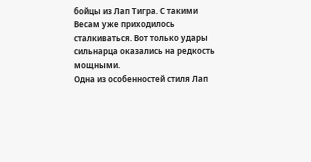бойцы из Лап Тигра. С такими Весам уже приходилось сталкиваться. Вот только удары сильнарца оказались на редкость мощными.
Одна из особенностей стиля Лап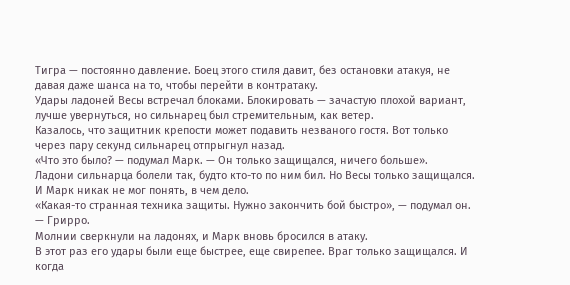Тигра — постоянно давление. Боец этого стиля давит, без остановки атакуя, не давая даже шанса на то, чтобы перейти в контратаку.
Удары ладоней Весы встречал блоками. Блокировать — зачастую плохой вариант, лучше увернуться, но сильнарец был стремительным, как ветер.
Казалось, что защитник крепости может подавить незваного гостя. Вот только через пару секунд сильнарец отпрыгнул назад.
«Что это было? — подумал Марк. — Он только защищался, ничего больше».
Ладони сильнарца болели так, будто кто-то по ним бил. Но Весы только защищался. И Марк никак не мог понять, в чем дело.
«Какая-то странная техника защиты. Нужно закончить бой быстро», — подумал он.
— Грирро.
Молнии сверкнули на ладонях, и Марк вновь бросился в атаку.
В этот раз его удары были еще быстрее, еще свирепее. Враг только защищался. И когда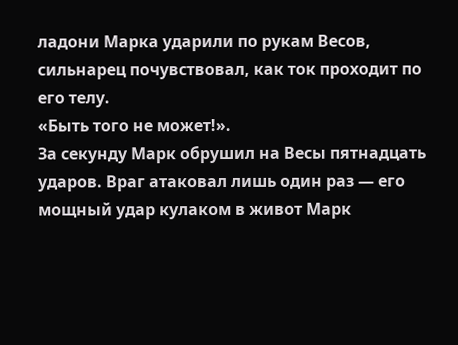ладони Марка ударили по рукам Весов, сильнарец почувствовал, как ток проходит по его телу.
«Быть того не может!».
За секунду Марк обрушил на Весы пятнадцать ударов. Враг атаковал лишь один раз — его мощный удар кулаком в живот Марк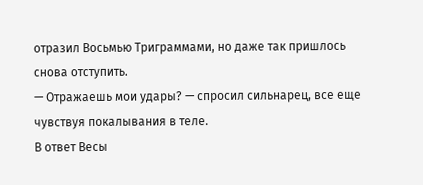отразил Восьмью Триграммами, но даже так пришлось снова отступить.
— Отражаешь мои удары? — спросил сильнарец, все еще чувствуя покалывания в теле.
В ответ Весы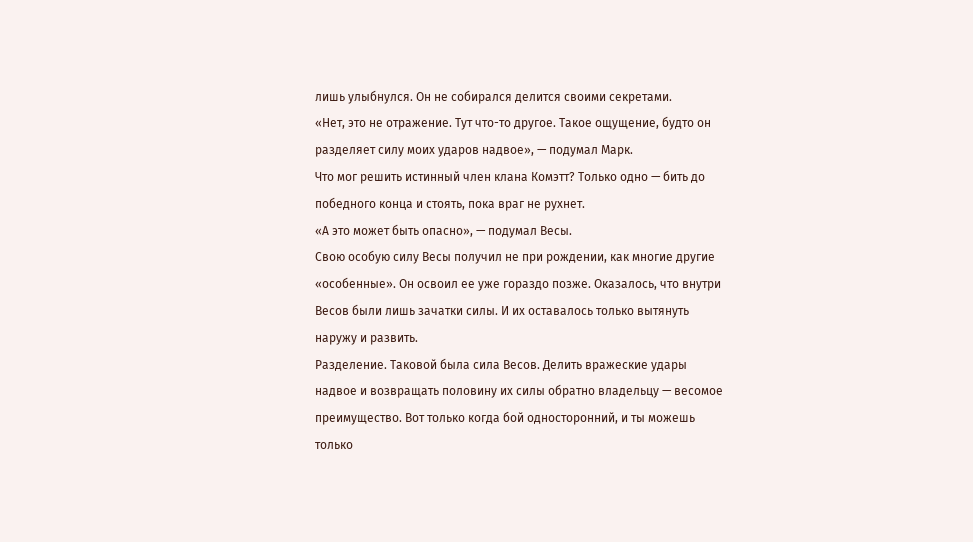лишь улыбнулся. Он не собирался делится своими секретами.
«Нет, это не отражение. Тут что-то другое. Такое ощущение, будто он разделяет силу моих ударов надвое», — подумал Марк.
Что мог решить истинный член клана Комэтт? Только одно — бить до победного конца и стоять, пока враг не рухнет.
«А это может быть опасно», — подумал Весы.
Свою особую силу Весы получил не при рождении, как многие другие «особенные». Он освоил ее уже гораздо позже. Оказалось, что внутри Весов были лишь зачатки силы. И их оставалось только вытянуть наружу и развить.
Разделение. Таковой была сила Весов. Делить вражеские удары надвое и возвращать половину их силы обратно владельцу — весомое преимущество. Вот только когда бой односторонний, и ты можешь только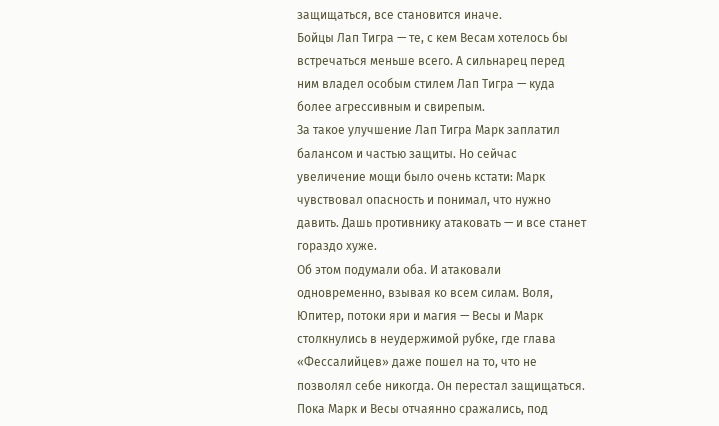защищаться, все становится иначе.
Бойцы Лап Тигра — те, с кем Весам хотелось бы встречаться меньше всего. А сильнарец перед ним владел особым стилем Лап Тигра — куда более агрессивным и свирепым.
За такое улучшение Лап Тигра Марк заплатил балансом и частью защиты. Но сейчас увеличение мощи было очень кстати: Марк чувствовал опасность и понимал, что нужно давить. Дашь противнику атаковать — и все станет гораздо хуже.
Об этом подумали оба. И атаковали одновременно, взывая ко всем силам. Воля, Юпитер, потоки яри и магия — Весы и Марк столкнулись в неудержимой рубке, где глава «Фессалийцев» даже пошел на то, что не позволял себе никогда. Он перестал защищаться.
Пока Марк и Весы отчаянно сражались, под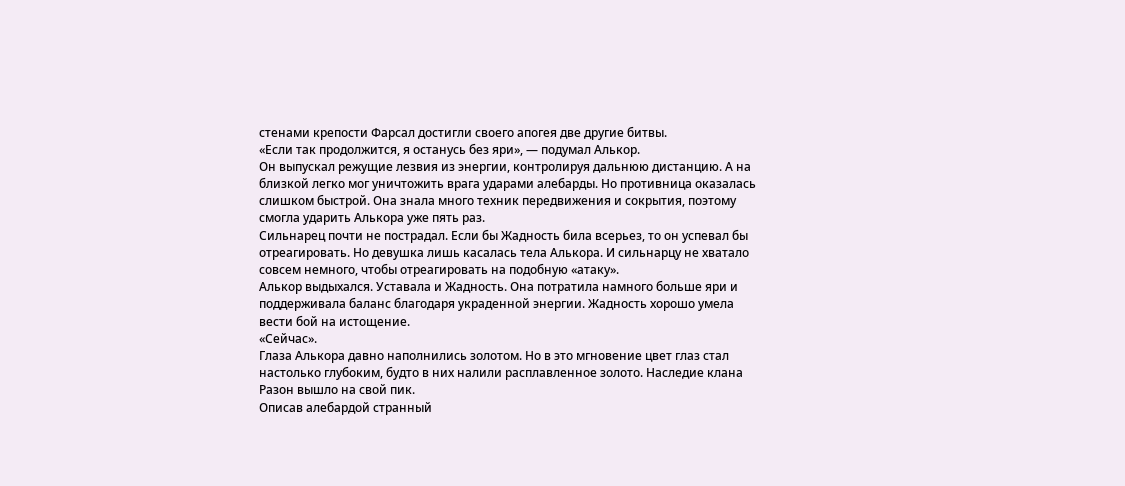стенами крепости Фарсал достигли своего апогея две другие битвы.
«Если так продолжится, я останусь без яри», — подумал Алькор.
Он выпускал режущие лезвия из энергии, контролируя дальнюю дистанцию. А на близкой легко мог уничтожить врага ударами алебарды. Но противница оказалась слишком быстрой. Она знала много техник передвижения и сокрытия, поэтому смогла ударить Алькора уже пять раз.
Сильнарец почти не пострадал. Если бы Жадность била всерьез, то он успевал бы отреагировать. Но девушка лишь касалась тела Алькора. И сильнарцу не хватало совсем немного, чтобы отреагировать на подобную «атаку».
Алькор выдыхался. Уставала и Жадность. Она потратила намного больше яри и поддерживала баланс благодаря украденной энергии. Жадность хорошо умела вести бой на истощение.
«Сейчас».
Глаза Алькора давно наполнились золотом. Но в это мгновение цвет глаз стал настолько глубоким, будто в них налили расплавленное золото. Наследие клана Разон вышло на свой пик.
Описав алебардой странный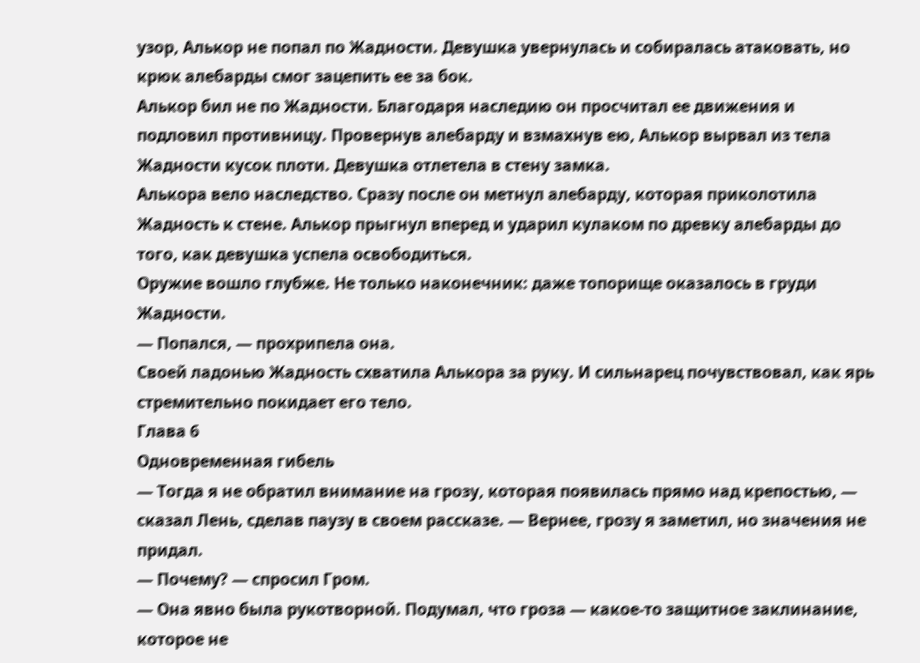узор, Алькор не попал по Жадности. Девушка увернулась и собиралась атаковать, но крюк алебарды смог зацепить ее за бок.
Алькор бил не по Жадности. Благодаря наследию он просчитал ее движения и подловил противницу. Провернув алебарду и взмахнув ею, Алькор вырвал из тела Жадности кусок плоти. Девушка отлетела в стену замка.
Алькора вело наследство. Сразу после он метнул алебарду, которая приколотила Жадность к стене. Алькор прыгнул вперед и ударил кулаком по древку алебарды до того, как девушка успела освободиться.
Оружие вошло глубже. Не только наконечник: даже топорище оказалось в груди Жадности.
— Попался, — прохрипела она.
Своей ладонью Жадность схватила Алькора за руку. И сильнарец почувствовал, как ярь стремительно покидает его тело.
Глава 6
Одновременная гибель
— Тогда я не обратил внимание на грозу, которая появилась прямо над крепостью, — сказал Лень, сделав паузу в своем рассказе. — Вернее, грозу я заметил, но значения не придал.
— Почему? — спросил Гром.
— Она явно была рукотворной. Подумал, что гроза — какое-то защитное заклинание, которое не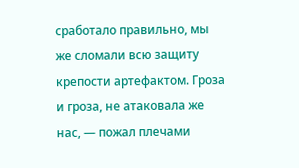сработало правильно, мы же сломали всю защиту крепости артефактом. Гроза и гроза, не атаковала же нас, — пожал плечами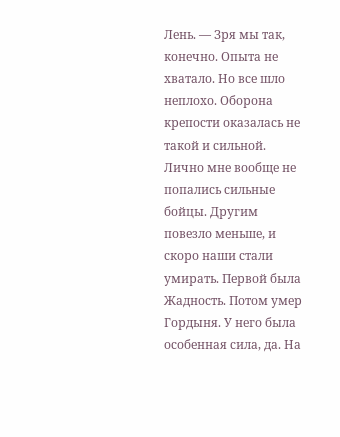Лень. — Зря мы так, конечно. Опыта не хватало. Но все шло неплохо. Оборона крепости оказалась не такой и сильной. Лично мне вообще не попались сильные бойцы. Другим повезло меньше, и скоро наши стали умирать. Первой была Жадность. Потом умер Гордыня. У него была особенная сила, да. На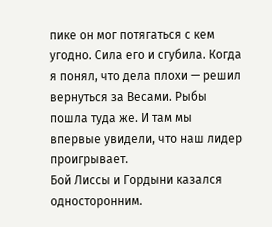пике он мог потягаться с кем угодно. Сила его и сгубила. Когда я понял, что дела плохи — решил вернуться за Весами. Рыбы пошла туда же. И там мы впервые увидели, что наш лидер проигрывает.
Бой Лиссы и Гордыни казался односторонним.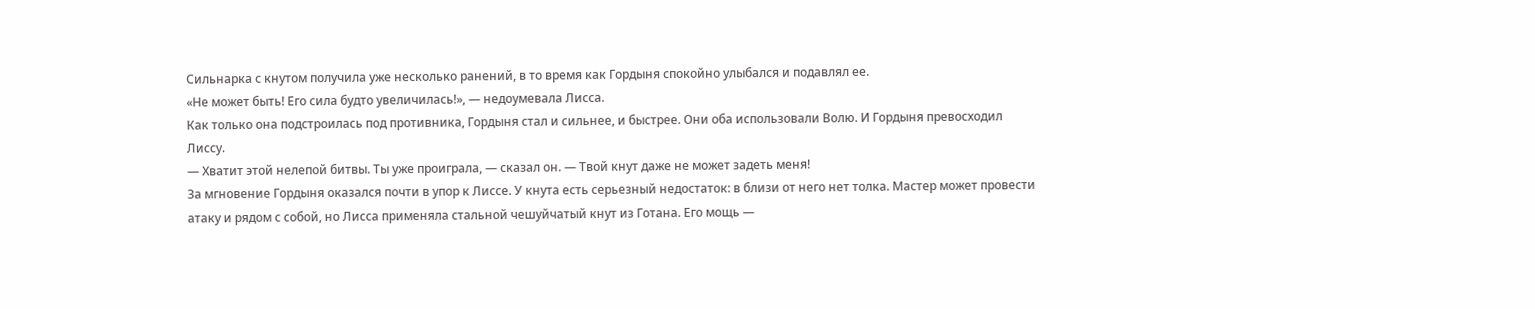Сильнарка с кнутом получила уже несколько ранений, в то время как Гордыня спокойно улыбался и подавлял ее.
«Не может быть! Его сила будто увеличилась!», — недоумевала Лисса.
Как только она подстроилась под противника, Гордыня стал и сильнее, и быстрее. Они оба использовали Волю. И Гордыня превосходил Лиссу.
— Хватит этой нелепой битвы. Ты уже проиграла, — сказал он. — Твой кнут даже не может задеть меня!
За мгновение Гордыня оказался почти в упор к Лиссе. У кнута есть серьезный недостаток: в близи от него нет толка. Мастер может провести атаку и рядом с собой, но Лисса применяла стальной чешуйчатый кнут из Готана. Его мощь —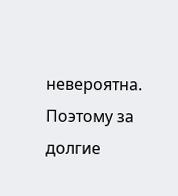невероятна. Поэтому за долгие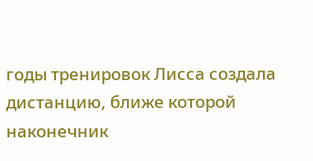годы тренировок Лисса создала дистанцию, ближе которой наконечник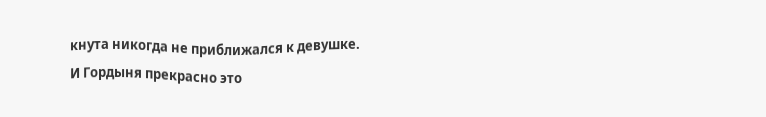кнута никогда не приближался к девушке.
И Гордыня прекрасно это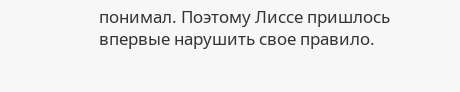понимал. Поэтому Лиссе пришлось впервые нарушить свое правило.